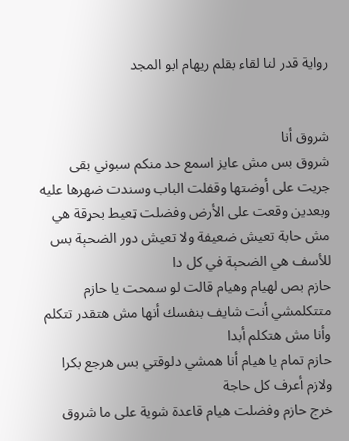رواية قدر لنا لقاء بقلم ريهام ابو المجد


شروق أنا
شروق بس مش عايز اسمع حد منكم سبوني بقى
جريت على أوضتها وقفلت الباب وسندت ضهرها عليه وبعدين وقعت على الأرض وفضلت ټعيط بحړقة هي مش حابة تعيش ضعيفة ولا تعيش دور الضحېة بس للأسف هي الضحېة في كل دا
حازم بص لهيام وهيام قالت لو سمحت يا حازم متتكلمشي أنت شايف بنفسك أنها مش هتقدر تتكلم وأنا مش هتكلم أبدا
حازم تمام يا هيام أنا همشي دلوقتي بس هرجع بكرا ولازم أعرف كل حاجة
خرج حازم وفضلت هيام قاعدة شوية على ما شروق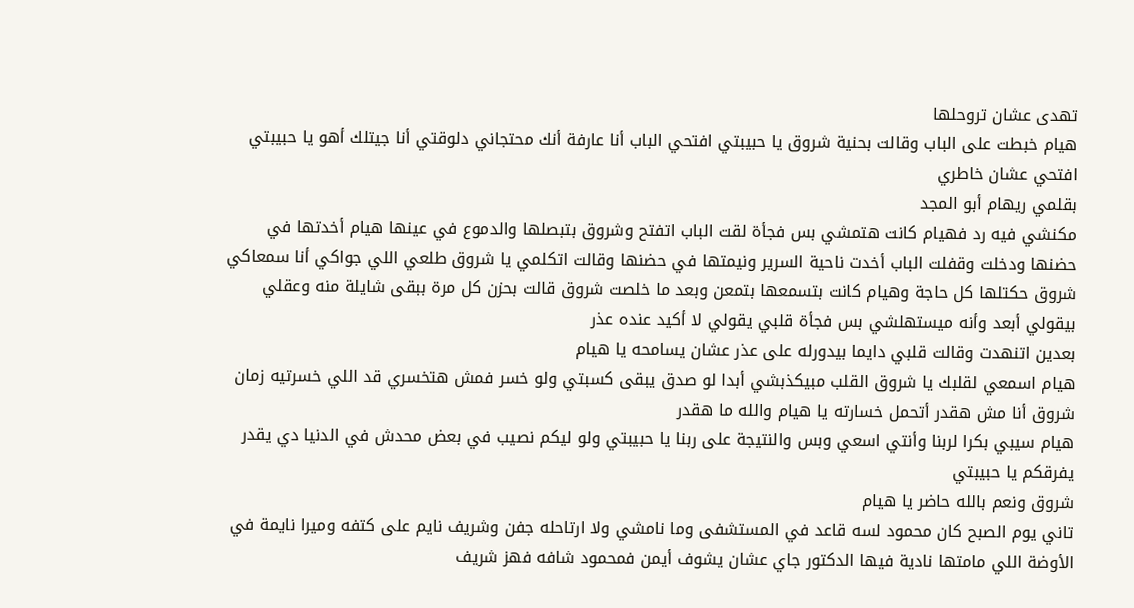تهدى عشان تروحلها
هيام خبطت على الباب وقالت بحنية شروق يا حبيبتي افتحي الباب أنا عارفة أنك محتجاني دلوقتي أنا جيتلك أهو يا حبيبتي افتحي عشان خاطري
بقلمي ريهام أبو المجد
مكنشي فيه رد فهيام كانت هتمشي بس فجأة لقت الباب اتفتح وشروق بتبصلها والدموع في عينها هيام أخدتها في حضنها ودخلت وقفلت الباب أخدت ناحية السرير ونيمتها في حضنها وقالت اتكلمي يا شروق طلعي اللي جواكي أنا سمعاكي
شروق حكتلها كل حاجة وهيام كانت بتسمعها بتمعن وبعد ما خلصت شروق قالت بحزن كل مرة ببقى شايلة منه وعقلي بيقولي أبعد وأنه ميستهلشي بس فجأة قلبي يقولي لا أكيد عنده عذر
بعدين اتنهدت وقالت قلبي دايما بيدورله على عذر عشان يسامحه يا هيام
هيام اسمعي لقلبك يا شروق القلب مبيكذبشي أبدا لو صدق يبقى كسبتي ولو خسر فمش هتخسري قد اللي خسرتيه زمان
شروق أنا مش هقدر أتحمل خسارته يا هيام والله ما هقدر
هيام سيبي بكرا لربنا وأنتي اسعي وبس والنتيجة على ربنا يا حبيبتي ولو ليكم نصيب في بعض محدش في الدنيا دي يقدر يفرقكم يا حبيبتي
شروق ونعم بالله حاضر يا هيام
تاني يوم الصبح كان محمود لسه قاعد في المستشفى وما نامشي ولا ارتاحله جفن وشريف نايم على كتفه وميرا نايمة في الأوضة اللي مامتها نادية فيها الدكتور جاي عشان يشوف أيمن فمحمود شافه فهز شريف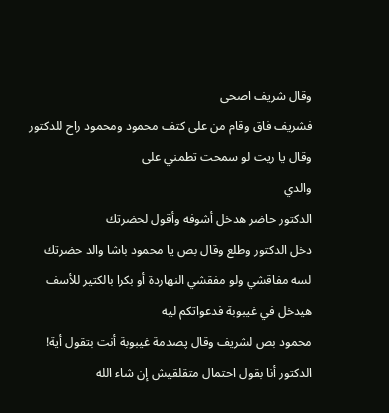وقال شريف اصحى
فشريف فاق وقام من على كتف محمود ومحمود راح للدكتور وقال يا ريت لو سمحت تطمني على
والدي
الدكتور حاضر هدخل أشوفه وأقول لحضرتك
دخل الدكتور وطلع وقال بص يا محمود باشا والد حضرتك لسه مفاقشي ولو مفقشي النهاردة أو بكرا بالكتير للأسف هيدخل في غيبوبة فدعواتكم ليه
محمود بص لشريف وقال پصدمة غيبوبة أنت بتقول أية!
الدكتور أنا بقول احتمال متقلقيش إن شاء الله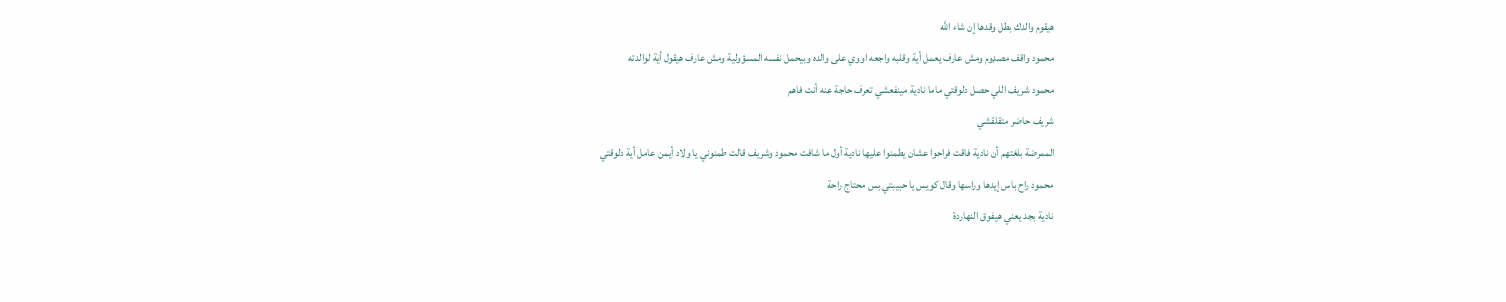هيقوم والدك بطل وقدها إن شاء الله
محمود واقف مصډوم ومش عارف يعمل أية وقلبه واجعه اووي على والده وبيحمل نفسه المسؤولية ومش عارف هيقول أية لوالدته
محمود شريف اللي حصل دلوقتي ماما نادية مينفعشي تعرف حاجة عنه أنت فاهم
شريف حاضر متقلقشي
الممرضة بلغتهم أن نادية فاقت فراحوا عشان يطمنوا عليها نادية أول ما شافت محمود وشريف قالت طمنوني يا ولاد أيمن عامل أية دلوقتي
محمود راح باس إيدها وراسها وقال كويس يا حبيبتي بس محتاج راحة
نادية بجد يعني هيفوق النهاردة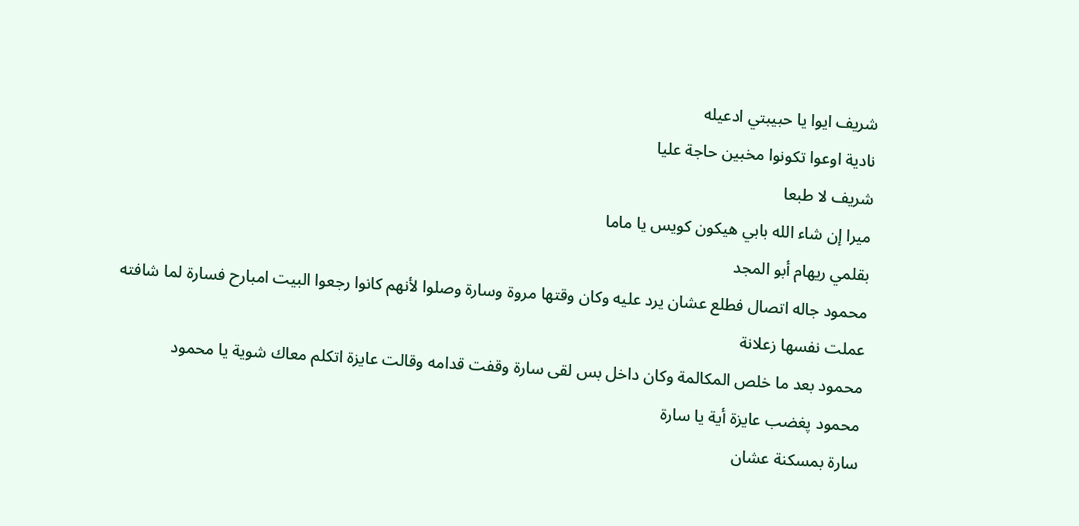شريف ايوا يا حبيبتي ادعيله
نادية اوعوا تكونوا مخبين حاجة عليا
شريف لا طبعا
ميرا إن شاء الله بابي هيكون كويس يا ماما
بقلمي ريهام أبو المجد
محمود جاله اتصال فطلع عشان يرد عليه وكان وقتها مروة وسارة وصلوا لأنهم كانوا رجعوا البيت امبارح فسارة لما شافته عملت نفسها زعلانة
محمود بعد ما خلص المكالمة وكان داخل بس لقى سارة وقفت قدامه وقالت عايزة اتكلم معاك شوية يا محمود
محمود پغضب عايزة أية يا سارة
سارة بمسكنة عشان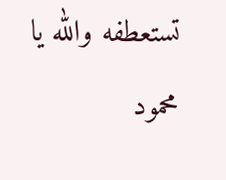تستعطفه والله يا محمود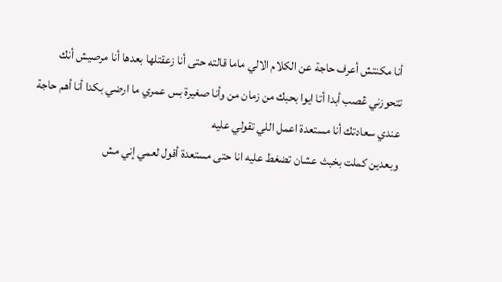أنا مكنتش أعرف حاجة عن الكلام الالي ماما قالته حتى أنا زعقتلها بعدها أنا مرصيش أنك تتحوزني ڠصب أبدا أتا ايوا بحبك من زمان من وأنا صغيرة بس عمري ما ارضي بكدا أنا أهم حاجة عندي سعادتك أنا مستعدة اعمل اللي تقولي عليه
وبعدين كملت بخبث عشان تضغط عليه انا حتى مستعدة أقول لعمي إني مش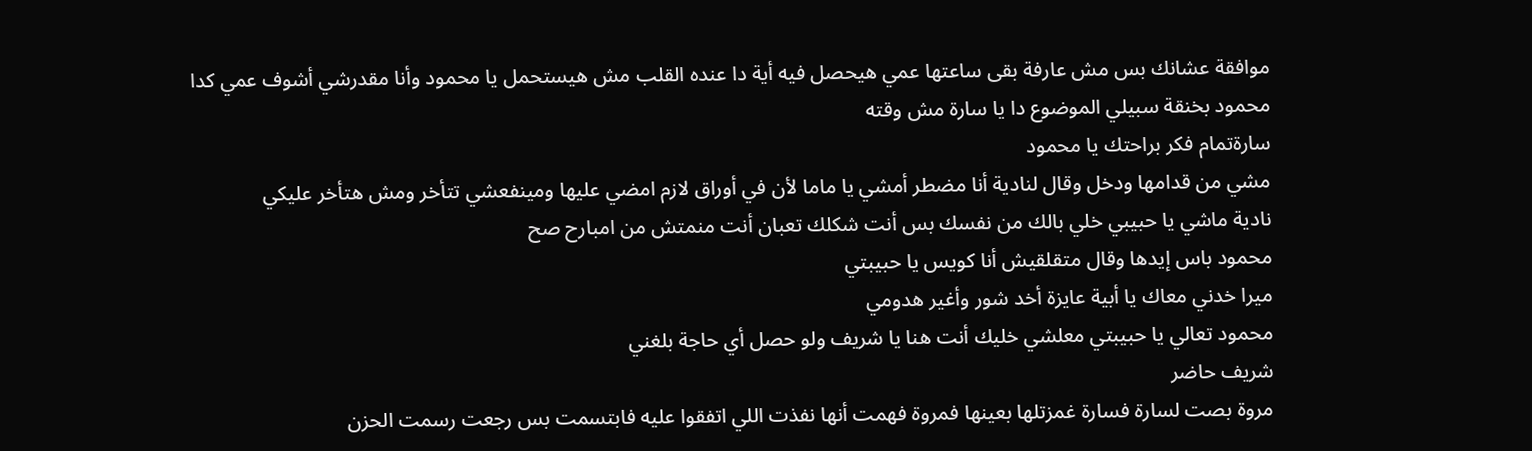موافقة عشانك بس مش عارفة بقى ساعتها عمي هيحصل فيه أية دا عنده القلب مش هيستحمل يا محمود وأنا مقدرشي أشوف عمي كدا
محمود بخنقة سبيلي الموضوع دا يا سارة مش وقته
سارةتمام فكر براحتك يا محمود
مشي من قدامها ودخل وقال لنادية أنا مضطر أمشي يا ماما لأن في أوراق لازم امضي عليها ومينفعشي تتأخر ومش هتأخر عليكي
نادية ماشي يا حبيبي خلي بالك من نفسك بس أنت شكلك تعبان أنت منمتش من امبارح صح
محمود باس إيدها وقال متقلقيش أنا كويس يا حبيبتي
ميرا خدني معاك يا أبية عايزة أخد شور وأغير هدومي
محمود تعالي يا حبيبتي معلشي خليك أنت هنا يا شريف ولو حصل أي حاجة بلغني
شريف حاضر
مروة بصت لسارة فسارة غمزتلها بعينها فمروة فهمت أنها نفذت اللي اتفقوا عليه فابتسمت بس رجعت رسمت الحزن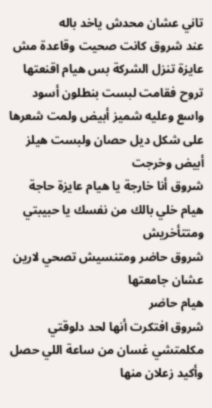تاني عشان محدش ياخد باله
عند شروق كانت صحيت وقاعدة مش عايزة تنزل الشركة بس هيام اقنعتها تروح فقامت لبست بنطلون أسود واسع وعليه شميز أبيض ولمت شعرها على شكل ديل حصان ولبست هيلز أبيض وخرجت
شروق أنا خارجة يا هيام عايزة حاجة
هيام خلي بالك من نفسك يا حبيبتي ومتتأخريش
شروق حاضر ومتنسيش تصحي لارين عشان جامعتها
هيام حاضر
شروق افتكرت أنها لحد دلوقتي مكلمتشي غسان من ساعة اللي حصل وأكيد زعلان منها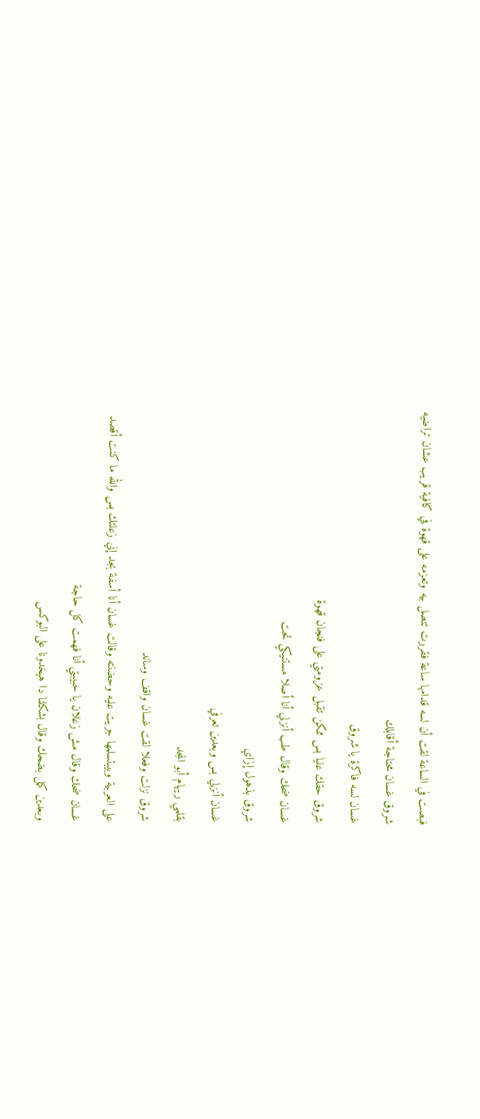فبصت في الساعة لقت أن لسه قدامها ساعة فقررت تتصل بيه وتعزمه على قهوة في كافية قريب عشان تراضيه
شروق غسان محتاجة أقابلك
غسان لسه فاكرة يا شروق
شروق حقك عليا بس ممكن تقبل عزومتي على فنجان قهوة
غسان ضحك وقال طب أنزلي أنا أصلا مستنيكي تحت
شروق بذهول إزاي
غسان أنزلي بس وبعدين تعرفي
بقلمي ريهام أبو المجد
شروق نزلت وفعلا لقت غسان واقف وساند
على العربية وبيبتسلمها جريت عليه وحضنته وقالت غسان أنا أسفة بجد إني زعلتك بس والله ما كنت أقصد
غسان ضحك وقال مش زعلان يا حبيبتي أنا فهمت كل حاجة
وبعدين كمل بضحك وقال بشكلنا دا هيخدونا على البوكس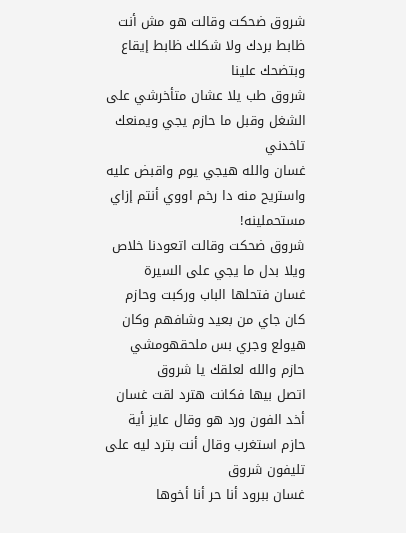شروق ضحكت وقالت هو مش أنت ظابط بردك ولا شكلك ظابط إيقاع وبتضحك علينا
شروق طب يلا عشان متأخرشي على الشغل وقبل ما حازم يجي ويمنعك تاخدني
غسان والله هيجي يوم واقبض عليه واستريح منه دا رخم اووي أنتم إزاي مستحملينه!
شروق ضحكت وقالت اتعودنا خلاص ويلا بدل ما يجي على السيرة
غسان فتحلها الباب وركبت وحازم كان جاي من بعيد وشافهم وكان هيولع وجري بس ملحقهومشي
حازم والله لعلقك يا شروق
اتصل بيها فكانت هترد لقت غسان أخد الفون ورد هو وقال عايز أية
حازم استغرب وقال أنت بترد ليه على تليفون شروق
غسان ببرود أنا حر أنا أخوها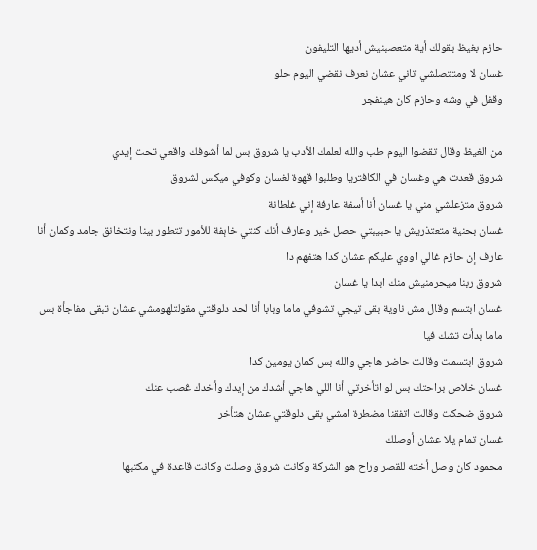حازم بغيظ بقولك أية متعصبنيش أديها التليفون
غسان لا ومتتصلشي تاني عشان نعرف نقضي اليوم حلو
وقفل في وشه وحازم كان هينفجر

من الغيظ وقال تقضوا اليوم طب والله لعلمك الأدب يا شروق بس لما أشوفك واقعي تحت إيدي
شروق قعدت هي وغسان في الكافتريا وطلبوا قهوة لغسان وكوفي ميكس لشروق
شروق متزعلشي مني يا غسان أنا أسفة عارفة إني غلطانة
غسان بحنية متعتذريش يا حبيبتي حصل خير وعارف أنك كنتي خاېفة للأمور تتطور بينا ونتخانق جامد وكمان أنا عارف إن حازم غالي اووي عليكم عشان كدا هتفهم دا
شروق ربنا ميحرمنيش منك ابدا يا غسان
غسان ابتسم وقال مش ناوية بقى تيجي تشوفي ماما وبابا أنا لحد دلوقتي مقولتلهومشي عشان تبقى مفاجأة بس ماما بدأت تشك فيا
شروق ابتسمت وقالت حاضر هاجي والله بس كمان يومين كدا
غسان خلاص براحتك بس لو اتأخرتي أنا اللي هاجي أشدك من إيدك وأخدك ڠصب عنك
شروق ضحكت وقالت اتفقنا مضطرة امشي بقى دلوقتي عشان هتأخر
غسان تمام يلا عشان أوصلك
محمود كان وصل أخته للقصر وراح هو الشركة وكانت شروق وصلت وكانت قاعدة في مكتبها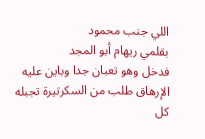اللي جنب محمود
بقلمي ريهام أبو المجد
فدخل وهو تعبان جدا وباين عليه الإرهاق طلب من السكرتيرة تجبله كل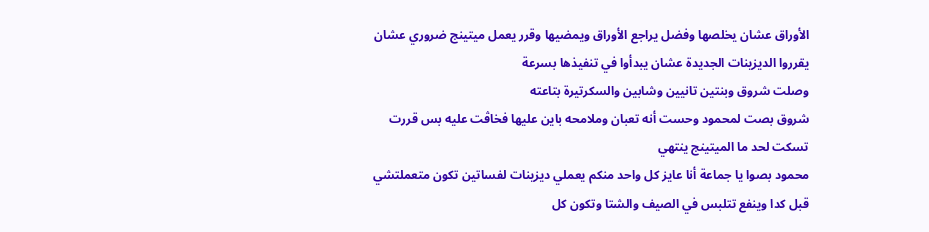الأوراق عشان يخلصها وفضل يراجع الأوراق ويمضيها وقرر يعمل ميتينج ضروري عشان يقرروا الديزينات الجديدة عشان يبدأوا في تنفيذها بسرعة
وصلت شروق وبنتين تانيين وشابين والسكرتيرة بتاعته
شروق بصت لمحمود وحست أنه تعبان وملامحه باين عليها فخاڤت عليه بس قررت تسكت لحد ما الميتينج ينتهي
محمود بصوا يا جماعة أنا عايز كل واحد منكم يعملي ديزينات لفساتين تكون متعملتشي قبل كدا وينفع تتلبس في الصيف والشتا وتكون كل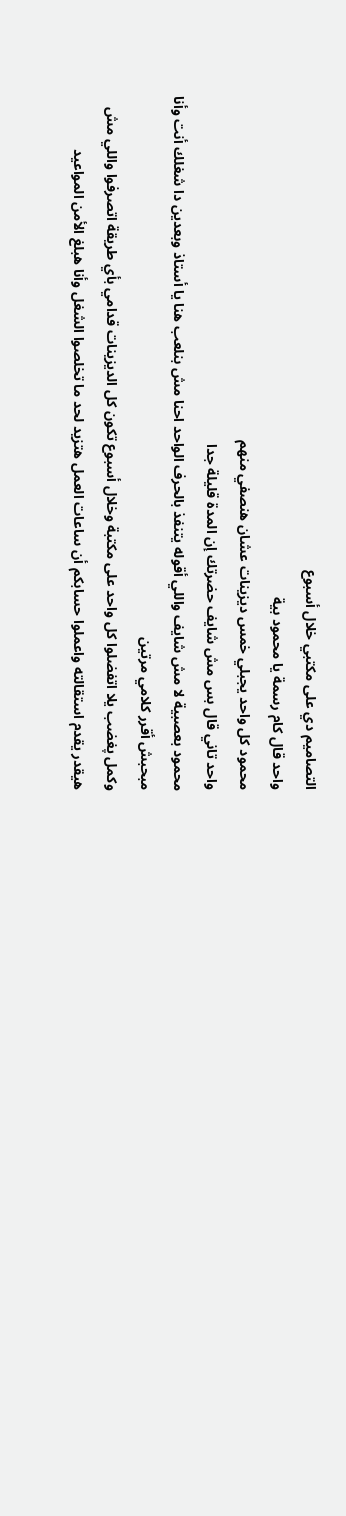التصاميم دي على مكتبي خلال أسبوع
واحد قال كام رسمة يا محمود بية
محمود كل واحد يجبلي خمس ديزينات عشان هنصفي منهم
واحد تاني قال بس مش شايف حضرتك إن المدة قليلة جدا
محمود بعصبية لا مش شايف واللي أقوله يتنفذ بالحرف الواحد احنا مش بنلعب هنا يا أستاذ وبعدين دا شغلك أنت وأنا مبحبش أقرر كلامي مرتين
وكمل پغضب يلا اتفضلوا كل واحد على مكتبة وخلال أسبوع تكون كل الديزينات قدامي بأي طريقة اتصرفوا واللي مش هيقدر يقدم استقالته واعملوا حسابكم أن ساعات العمل هتزيد لحد ما تخلصوا الشغل وأنا هبلغ الأمن المواعيد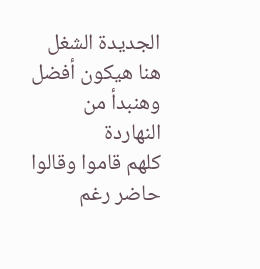الجديدة الشغل هنا هيكون أفضل وهنبدأ من النهاردة
كلهم قاموا وقالوا حاضر رغم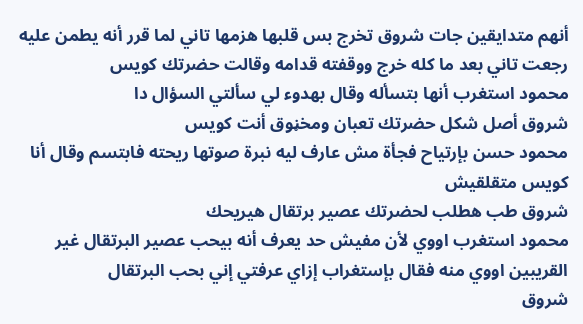أنهم متدايقين جات شروق تخرج بس قلبها هزمها تاني لما قرر أنه يطمن عليه
رجعت تاني بعد ما كله خرج ووقفته قدامه وقالت حضرتك كويس
محمود استغرب أنها بتسأله وقال بهدوء لي سألتي السؤال دا
شروق أصل شكل حضرتك تعبان ومخڼوق أنت كويس
محمود حسن بإرتياح فجأة مش عارف ليه نبرة صوتها ريحته فابتسم وقال أنا كويس متقلقيش
شروق طب هطلب لحضرتك عصير برتقال هيريحك
محمود استغرب اووي لأن مفيش حد يعرف أنه بيحب عصير البرتقال غير القريبين اووي منه فقال بإستغراب إزاي عرفتي إني بحب البرتقال
شروق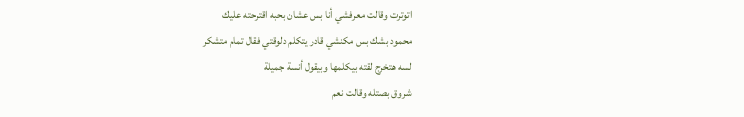اتوترت وقالت معرفشي أنا بس عشان بحبه اقترحته عليك
محمود بشك بس مكنشي قادر يتكلم دلوقتي فقال تمام متشكر
لسه هتخرج لقته بيكلمها وبيقول أنسة جميلة
شروق بصتله وقالت نعم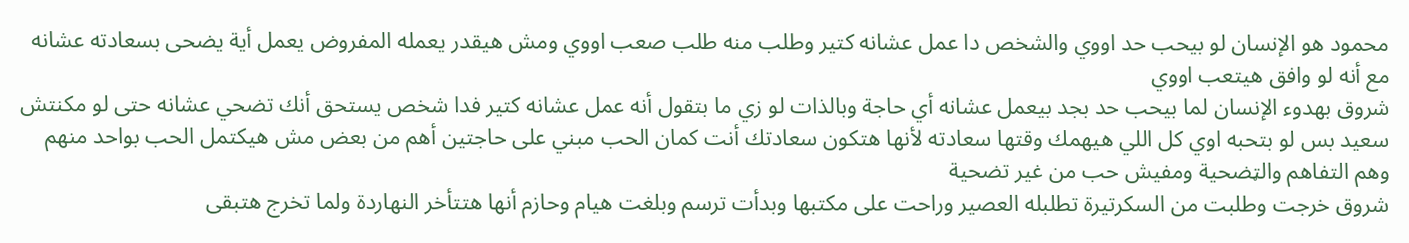محمود هو الإنسان لو بيحب حد اووي والشخص دا عمل عشانه كتير وطلب منه طلب صعب اووي ومش هيقدر يعمله المفروض يعمل أية يضحى بسعادته عشانه مع أنه لو وافق هيتعب اووي
شروق بهدوء الإنسان لما بيحب حد بجد بيعمل عشانه أي حاجة وبالذات لو زي ما بتقول أنه عمل عشانه كتير فدا شخص يستحق أنك تضحي عشانه حتى لو مكنتش سعيد بس لو بتحبه اوي كل اللي هيهمك وقتها سعادته لأنها هتكون سعادتك أنت كمان الحب مبني على حاجتين أهم من بعض مش هيكتمل الحب بواحد منهم وهم التفاهم والټضحية ومفيش حب من غير تضحية
شروق خرجت وطلبت من السكرتيرة تطلبله العصير وراحت على مكتبها وبدأت ترسم وبلغت هيام وحازم أنها هتتأخر النهاردة ولما تخرج هتبقى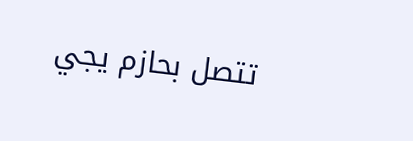تتصل بحازم يجي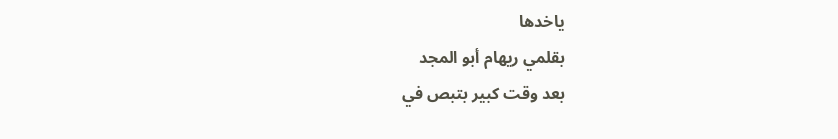ياخدها
بقلمي ريهام أبو المجد
بعد وقت كبير بتبص في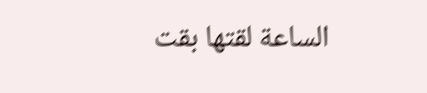الساعة لقتها بقت